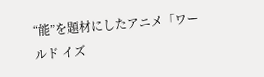“能”を題材にしたアニメ「ワールド イズ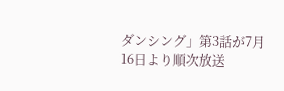ダンシング」第3話が7月16日より順次放送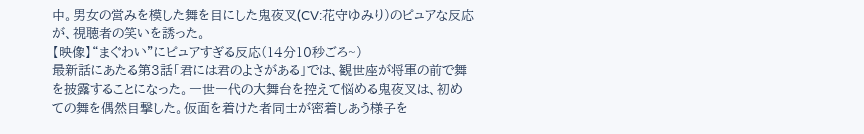中。男女の営みを模した舞を目にした鬼夜叉(CV:花守ゆみり)のピュアな反応が、視聴者の笑いを誘った。
【映像】“まぐわい”にピュアすぎる反応(14分10秒ごろ~)
最新話にあたる第3話「君には君のよさがある」では、観世座が将軍の前で舞を披露することになった。一世一代の大舞台を控えて悩める鬼夜叉は、初めての舞を偶然目撃した。仮面を着けた者同士が密着しあう様子を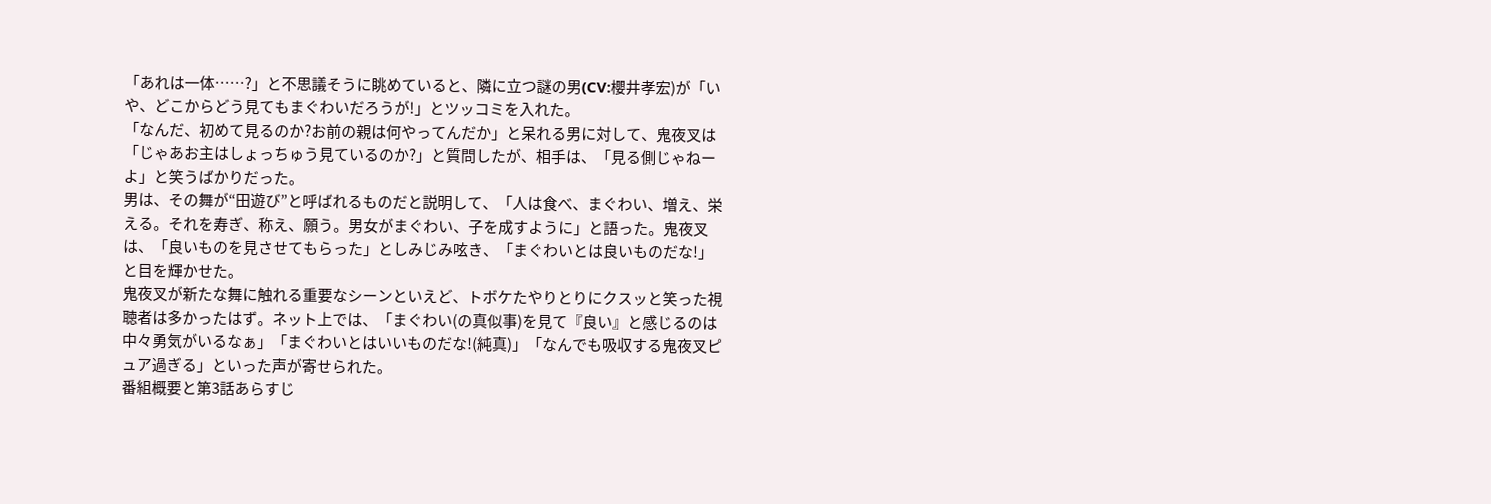「あれは一体……?」と不思議そうに眺めていると、隣に立つ謎の男(CV:櫻井孝宏)が「いや、どこからどう見てもまぐわいだろうが!」とツッコミを入れた。
「なんだ、初めて見るのか?お前の親は何やってんだか」と呆れる男に対して、鬼夜叉は「じゃあお主はしょっちゅう見ているのか?」と質問したが、相手は、「見る側じゃねーよ」と笑うばかりだった。
男は、その舞が“田遊び”と呼ばれるものだと説明して、「人は食べ、まぐわい、増え、栄える。それを寿ぎ、称え、願う。男女がまぐわい、子を成すように」と語った。鬼夜叉は、「良いものを見させてもらった」としみじみ呟き、「まぐわいとは良いものだな!」と目を輝かせた。
鬼夜叉が新たな舞に触れる重要なシーンといえど、トボケたやりとりにクスッと笑った視聴者は多かったはず。ネット上では、「まぐわい(の真似事)を見て『良い』と感じるのは中々勇気がいるなぁ」「まぐわいとはいいものだな!(純真)」「なんでも吸収する鬼夜叉ピュア過ぎる」といった声が寄せられた。
番組概要と第3話あらすじ